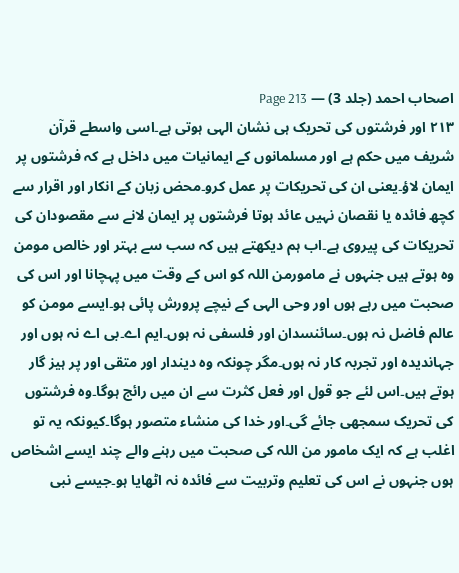اصحاب احمد (جلد 3) — Page 213
۲۱۳ اور فرشتوں کی تحریک ہی نشان الہی ہوتی ہے۔اسی واسطے قرآن شریف میں حکم ہے اور مسلمانوں کے ایمانیات میں داخل ہے کہ فرشتوں پر ایمان لاؤ۔یعنی ان کی تحریکات پر عمل کرو۔محض زبان کے انکار اور اقرار سے کچھ فائدہ یا نقصان نہیں عائد ہوتا فرشتوں پر ایمان لانے سے مقصودان کی تحریکات کی پیروی ہے۔اب ہم دیکھتے ہیں کہ سب سے بہتر اور خالص مومن وہ ہوتے ہیں جنہوں نے مامورمن اللہ کو اس کے وقت میں پہچانا اور اس کی صحبت میں رہے ہوں اور وحی الہی کے نیچے پرورش پائی ہو۔ایسے مومن کو عالم فاضل نہ ہوں۔سائنسدان اور فلسفی نہ ہوں۔ایم اے۔بی اے نہ ہوں اور جہاندیدہ اور تجربہ کار نہ ہوں۔مگر چونکہ وہ دیندار اور متقی اور پر ہیز گار ہوتے ہیں۔اس لئے جو قول اور فعل کثرت سے ان میں رائج ہوگا۔وہ فرشتوں کی تحریک سمجھی جائے گی۔اور خدا کی منشاء متصور ہوگا۔کیونکہ یہ تو اغلب ہے کہ ایک مامور من اللہ کی صحبت میں رہنے والے چند ایسے اشخاص ہوں جنہوں نے اس کی تعلیم وتربیت سے فائدہ نہ اٹھایا ہو۔جیسے نبی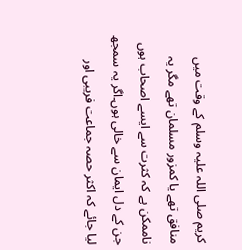کریم صلی اللہ علیہ وسلم کے وقت میں منافق تھے یا کمزور مسلمان تھے مگر یہ ناممکن ہے کہ کثرت سے ایسے اصحاب ہوں جن کے دل ایمان سے خالی ہوں۔اگر یہ سمجھ لیا جائے کہ اکثر حصہ جماعت فریبی اور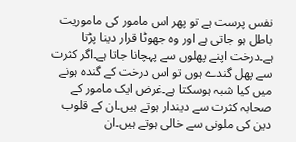نفس پرست ہے تو پھر اس مامور کی ماموریت باطل ہو جاتی ہے اور وہ جھوٹا قرار دینا پڑتا ہے۔درخت اپنے پھلوں سے پہچانا جاتا ہے۔اگر کثرت سے پھل گندے ہوں تو اس درخت کے گندہ ہونے میں کیا شبہ ہوسکتا ہے۔غرض ایک مامور کے صحابہ کثرت سے دیندار ہوتے ہیں۔ان کے قلوب دین کی ملونی سے خالی ہوتے ہیں۔ان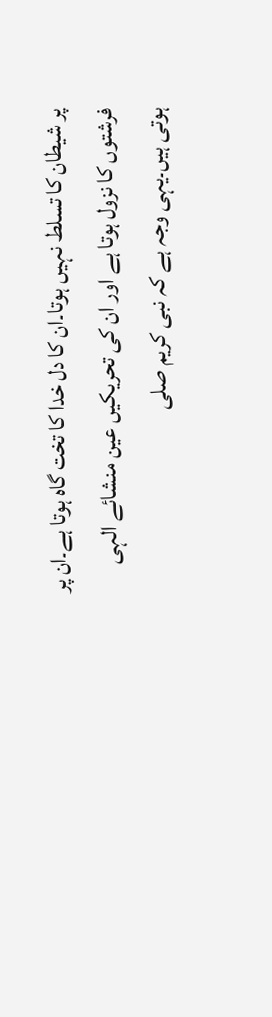پر شیطان کا تسلط نہیں ہوتا۔ان کا دل خدا کا تخت گاہ ہوتا ہے۔ان پر فرشتوں کا نزول ہوتا ہے اور ان کی تحریکیں عین منشائے الہی ہوتی ہیں۔یہی وجہ ہے کہ نبی کریم صلی